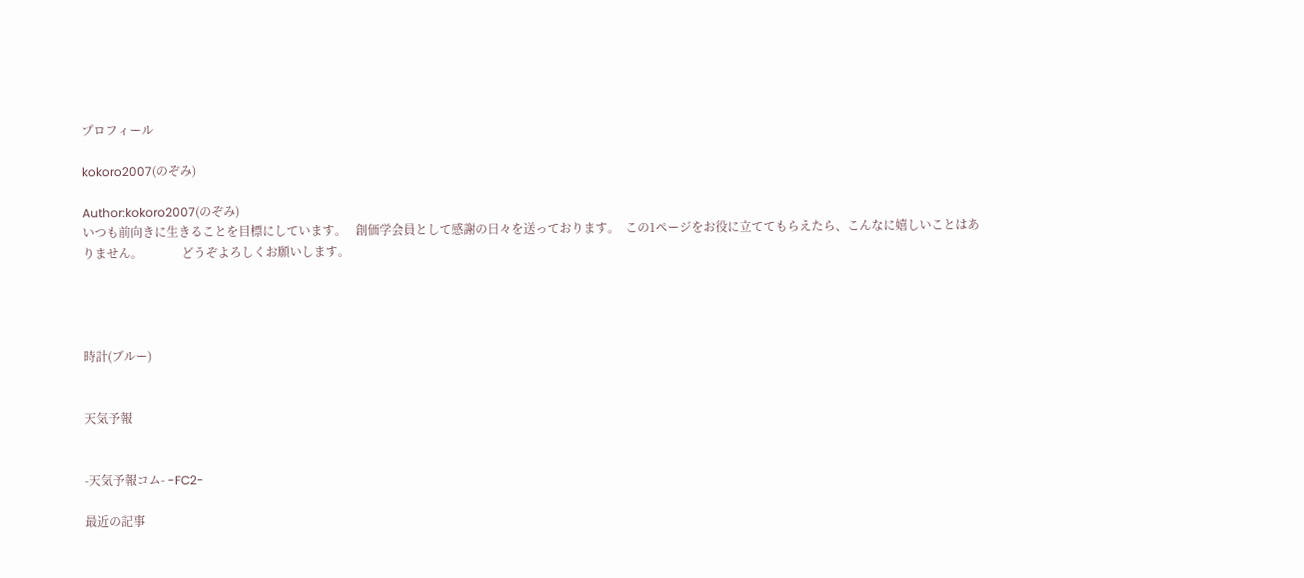プロフィール

kokoro2007(のぞみ)

Author:kokoro2007(のぞみ)
いつも前向きに生きることを目標にしています。   創価学会員として感謝の日々を送っております。  この1ページをお役に立ててもらえたら、こんなに嬉しいことはありません。             どうぞよろしくお願いします。




時計(ブルー)


天気予報


-天気予報コム- -FC2-

最近の記事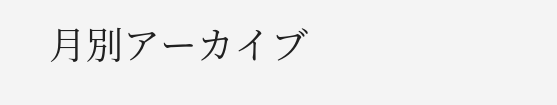月別アーカイブ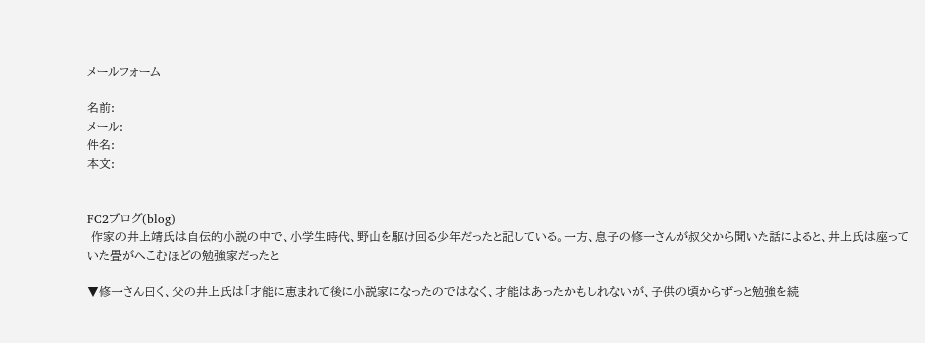メールフォーム

名前:
メール:
件名:
本文:


FC2ブログ(blog)
 作家の井上靖氏は自伝的小説の中で、小学生時代、野山を駆け回る少年だったと記している。一方、息子の修一さんが叔父から聞いた話によると、井上氏は座っていた畳がへこむほどの勉強家だったと

▼修一さん曰く、父の井上氏は「才能に恵まれて後に小説家になったのではなく、才能はあったかもしれないが、子供の頃からずっと勉強を続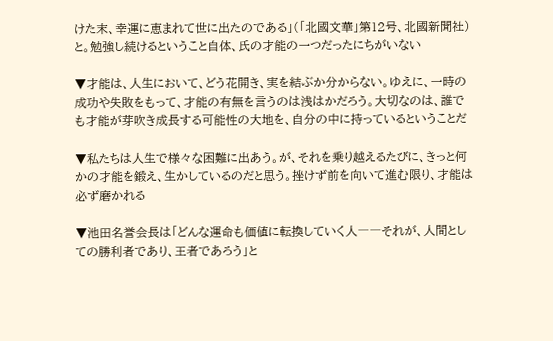けた末、幸運に恵まれて世に出たのである」(「北國文華」第12号、北國新聞社)と。勉強し続けるということ自体、氏の才能の一つだったにちがいない

▼才能は、人生において、どう花開き、実を結ぶか分からない。ゆえに、一時の成功や失敗をもって、才能の有無を言うのは浅はかだろう。大切なのは、誰でも才能が芽吹き成長する可能性の大地を、自分の中に持っているということだ

▼私たちは人生で様々な困難に出あう。が、それを乗り越えるたびに、きっと何かの才能を鍛え、生かしているのだと思う。挫けず前を向いて進む限り、才能は必ず磨かれる

▼池田名誉会長は「どんな運命も価値に転換していく人――それが、人間としての勝利者であり、王者であろう」と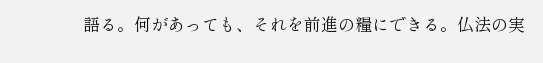語る。何があっても、それを前進の糧にできる。仏法の実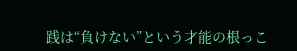践は“負けない”という才能の根っこ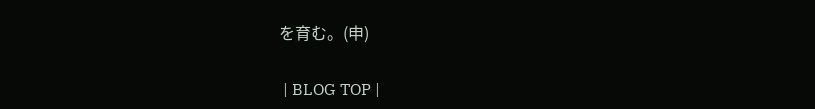を育む。(申)

 | BLOG TOP |